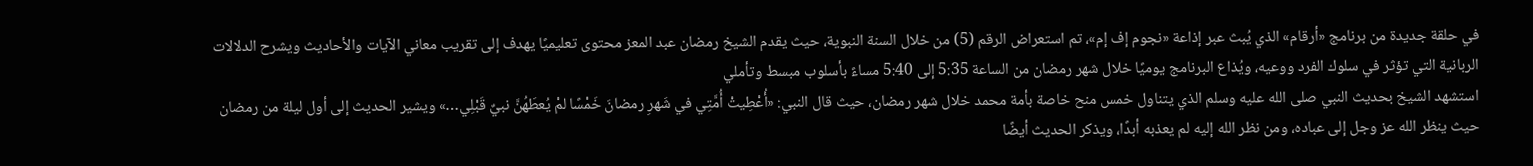في حلقة جديدة من برنامج «أرقام» الذي يُبث عبر إذاعة «نجوم إف إم»، تم استعراض الرقم (5) من خلال السنة النبوية، حيث يقدم الشيخ رمضان عبد المعز محتوى تعليميًا يهدف إلى تقريب معاني الآيات والأحاديث ويشرح الدلالات الربانية التي تؤثر في سلوك الفرد ووعيه، ويُذاع البرنامج يوميًا خلال شهر رمضان من الساعة 5:35 إلى 5:40 مساءً بأسلوب مبسط وتأملي
استشهد الشيخ بحديث النبي صلى الله عليه وسلم الذي يتناول خمس منح خاصة بأمة محمد خلال شهر رمضان، حيث قال النبي: «أُعْطِيتْ أُمَّتِي في شَهرِ رمضانَ خَمْسًا لمْ يُعطَهُنَّ نبيٌ قَبْلِي…» ويشير الحديث إلى أول ليلة من رمضان حيث ينظر الله عز وجل إلى عباده، ومن نظر الله إليه لم يعذبه أبدًا، ويذكر الحديث أيضًا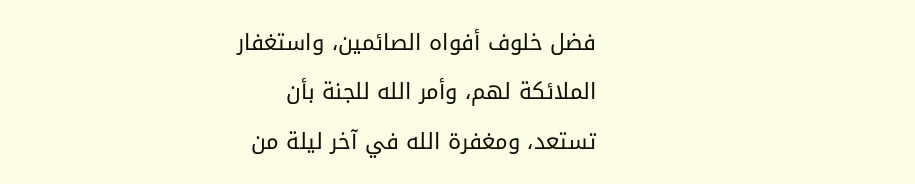فضل خلوف أفواه الصائمين، واستغفار الملائكة لهم، وأمر الله للجنة بأن تستعد، ومغفرة الله في آخر ليلة من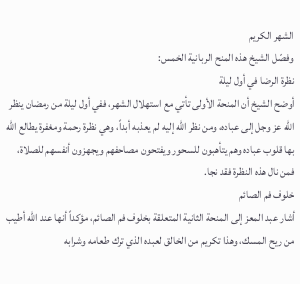الشهر الكريم
وفصّل الشيخ هذه المنح الربانية الخمس:
نظرة الرضا في أول ليلة
أوضح الشيخ أن المنحة الأولى تأتي مع استهلال الشهر، ففي أول ليلة من رمضان ينظر الله عز وجل إلى عباده، ومن نظر الله إليه لم يعذبه أبداً، وهي نظرة رحمة ومغفرة يطالع الله بها قلوب عباده وهم يتأهبون للسحور ويفتحون مصاحفهم ويجهزون أنفسهم للصلاة، فمن نال هذه النظرة فقد نجا.
خلوف فم الصائم
أشار عبد المعز إلى المنحة الثانية المتعلقة بخلوف فم الصائم، مؤكداً أنها عند الله أطيب من ريح المسك، وهذا تكريم من الخالق لعبده الذي ترك طعامه وشرابه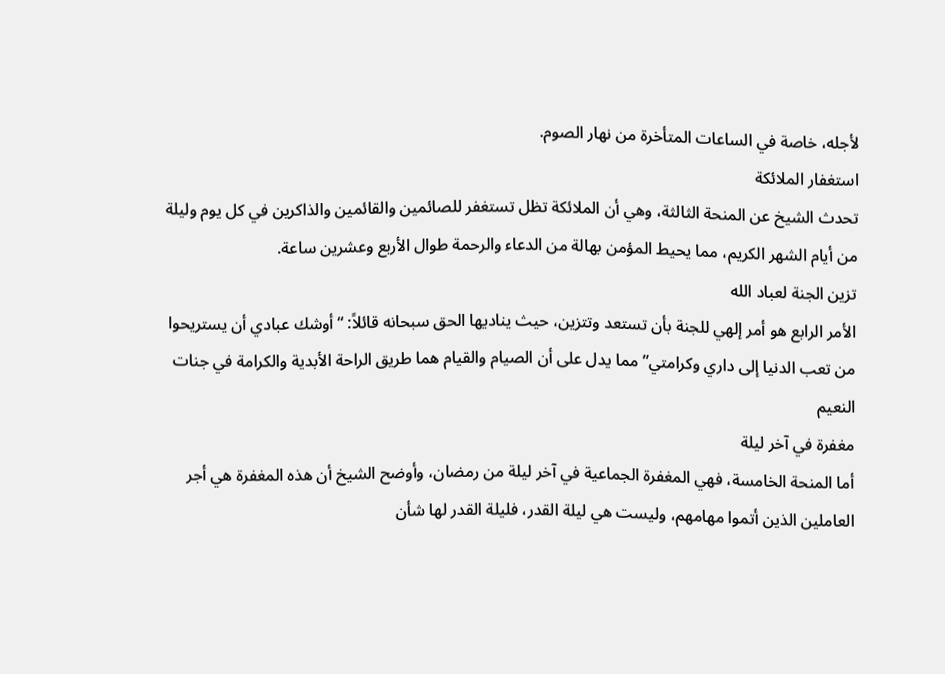لأجله، خاصة في الساعات المتأخرة من نهار الصوم.
استغفار الملائكة
تحدث الشيخ عن المنحة الثالثة، وهي أن الملائكة تظل تستغفر للصائمين والقائمين والذاكرين في كل يوم وليلة من أيام الشهر الكريم، مما يحيط المؤمن بهالة من الدعاء والرحمة طوال الأربع وعشرين ساعة.
تزين الجنة لعباد الله
الأمر الرابع هو أمر إلهي للجنة بأن تستعد وتتزين، حيث يناديها الحق سبحانه قائلاً: “أوشك عبادي أن يستريحوا من تعب الدنيا إلى داري وكرامتي” مما يدل على أن الصيام والقيام هما طريق الراحة الأبدية والكرامة في جنات النعيم
مغفرة في آخر ليلة
أما المنحة الخامسة، فهي المغفرة الجماعية في آخر ليلة من رمضان، وأوضح الشيخ أن هذه المغفرة هي أجر العاملين الذين أتموا مهامهم، وليست هي ليلة القدر، فليلة القدر لها شأن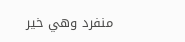منفرد وهي خير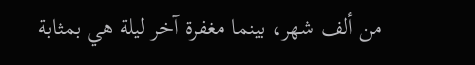من ألف شهر، بينما مغفرة آخر ليلة هي بمثابة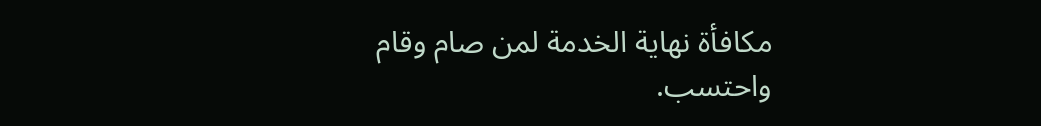مكافأة نهاية الخدمة لمن صام وقام واحتسب.